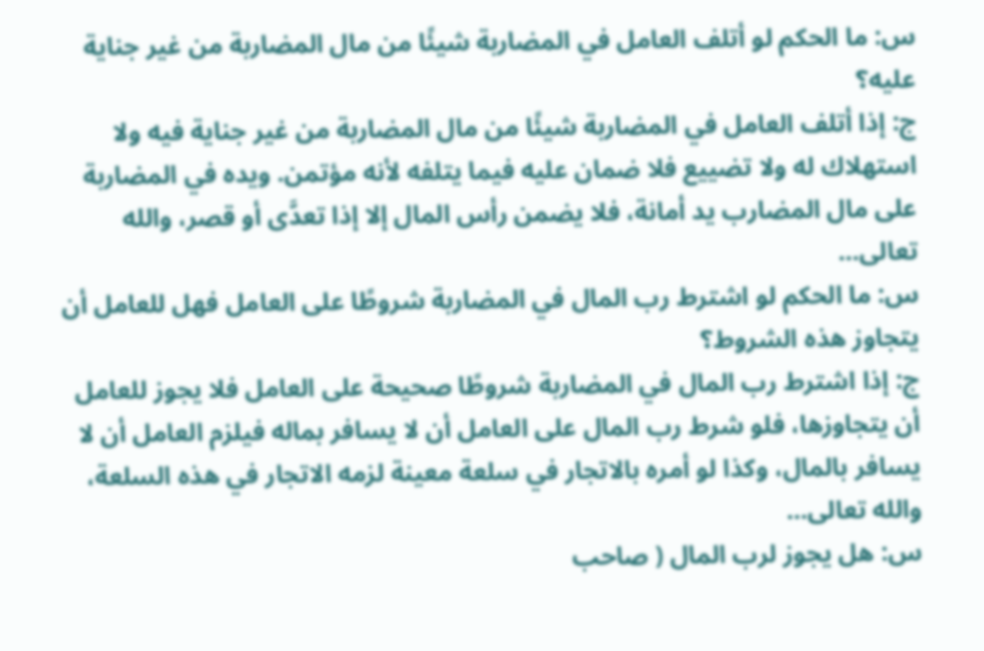س: ما الحكم لو أتلف العامل في المضاربة شيئًا من مال المضاربة من غير جناية عليه؟
ج: إذا أتلف العامل في المضاربة شيئًا من مال المضاربة من غير جناية فيه ولا استهلاك له ولا تضييع فلا ضمان عليه فيما يتلفه لأنه مؤتمن. ويده في المضاربة على مال المضارب يد أمانة، فلا يضمن رأس المال إلا إذا تعدَّى أو قصر، والله تعالى...
س: ما الحكم لو اشترط رب المال في المضاربة شروطًا على العامل فهل للعامل أن يتجاوز هذه الشروط؟
ج: إذا اشترط رب المال في المضاربة شروطًا صحيحة على العامل فلا يجوز للعامل أن يتجاوزها، فلو شرط رب المال على العامل أن لا يسافر بماله فيلزم العامل أن لا يسافر بالمال، وكذا لو أمره بالاتجار في سلعة معينة لزمه الاتجار في هذه السلعة، والله تعالى...
س: هل يجوز لرب المال ( صاحب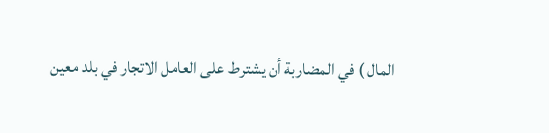المال ) في المضاربة أن يشترط على العامل الاتجار في بلد معين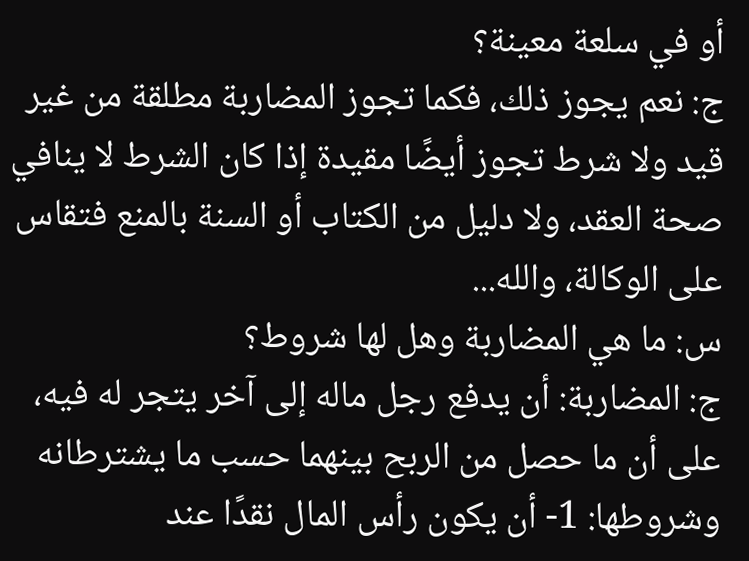أو في سلعة معينة؟
ج: نعم يجوز ذلك، فكما تجوز المضاربة مطلقة من غير قيد ولا شرط تجوز أيضًا مقيدة إذا كان الشرط لا ينافي صحة العقد، ولا دليل من الكتاب أو السنة بالمنع فتقاس على الوكالة، والله...
س: ما هي المضاربة وهل لها شروط؟
ج: المضاربة: أن يدفع رجل ماله إلى آخر يتجر له فيه، على أن ما حصل من الربح بينهما حسب ما يشترطانه وشروطها: 1- أن يكون رأس المال نقدًا عند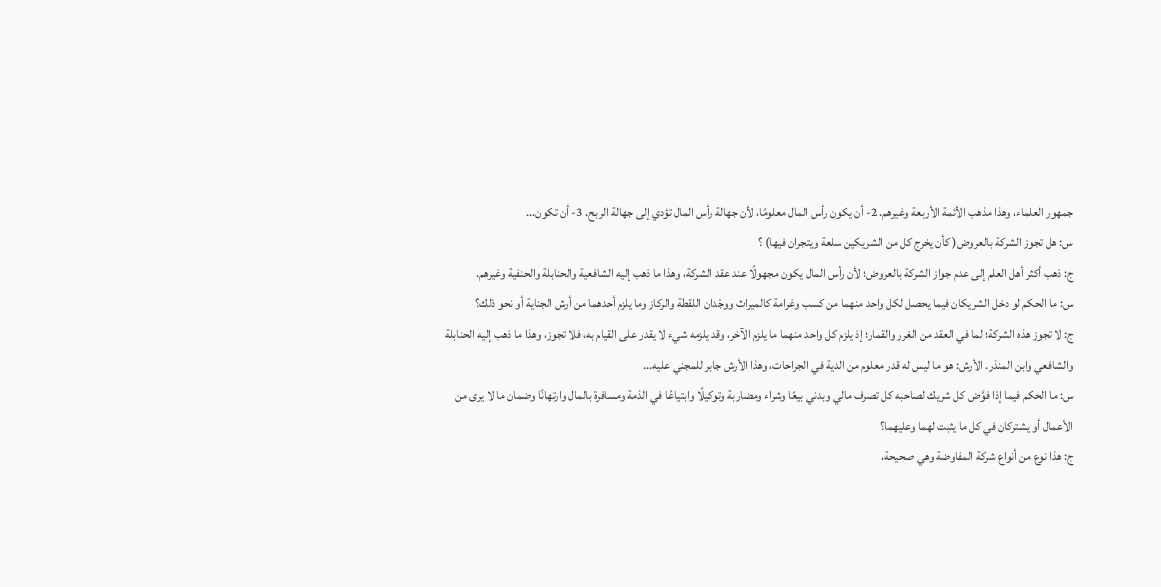جمهور العلماء، وهذا مذهب الأئمة الأربعة وغيرهم. 2- أن يكون رأس المال معلومًا، لأن جهالة رأس المال تؤدي إلى جهالة الربح. 3- أن تكون...
س: هل تجوز الشركة بالعروض( كأن يخرج كل من الشريكين سلعة ويتجران فيها) ؟
ج: ذهب أكثر أهل العلم إلى عدم جواز الشركة بالعروض؛ لأن رأس المال يكون مجهولًا عند عقد الشركة، وهذا ما ذهب إليه الشافعية والحنابلة والحنفية وغيرهم.
س: ما الحكم لو دخل الشريكان فيما يحصل لكل واحد منهما من كسب وغرامة كالميراث ووجْدان اللقطة والركاز وما يلزم أحدهما من أرش الجناية أو نحو ذلك؟
ج: لا تجوز هذه الشركة؛ لما في العقد من الغرر والقمار؛ إذ يلزم كل واحد منهما ما يلزم الآخر، وقد يلزمه شيء لا يقدر على القيام به، فلا تجوز، وهذا ما ذهب إليه الحنابلة والشافعي وابن المنذر. الأرش: هو ما ليس له قدر معلوم من الدية في الجراحات، وهذا الأرش جابر للمجني عليه...
س: ما الحكم فيما إذا فوَّض كل شريك لصاحبه كل تصرف مالي وبدني بيعًا وشراء ومضاربة وتوكيلًا وابتياعًا في الذمة ومسافرة بالمال وارتهانًا وضمان ما لا يرى من الأعمال أو يشتركان في كل ما يثبت لهما وعليهما؟
ج: هذا نوع من أنواع شركة المفاوضة وهي صحيحة،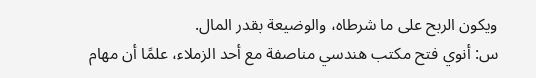ويكون الربح على ما شرطاه، والوضيعة بقدر المال.
س: أنوي فتح مكتب هندسي مناصفة مع أحد الزملاء، علمًا أن مهام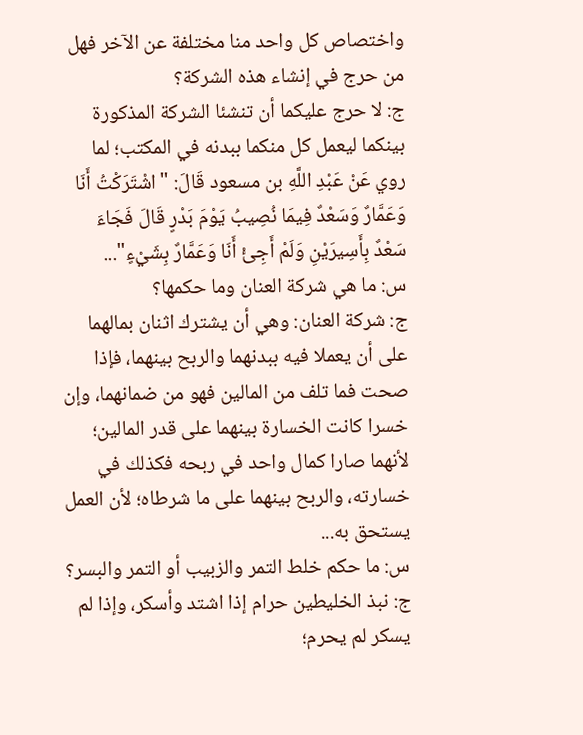واختصاص كل واحد منا مختلفة عن الآخر فهل من حرج في إنشاء هذه الشركة؟
ج: لا حرج عليكما أن تنشئا الشركة المذكورة بينكما ليعمل كل منكما ببدنه في المكتب؛ لما روي عَنْ عَبْدِ اللَّهِ بن مسعود قَالَ: "اشْتَرَكْتُ أَنَا وَعَمَّارٌ وَسَعْدٌ فِيمَا نُصِيبُ يَوْمَ بَدْرٍ قَالَ فَجَاءَ سَعْدٌ بِأَسِيرَيْنِ وَلَمْ أَجِئْ أَنَا وَعَمَّارٌ بِشَيْءٍ"...
س: ما هي شركة العنان وما حكمها؟
ج: شركة العنان: وهي أن يشترك اثنان بمالهما على أن يعملا فيه ببدنهما والربح بينهما، فإذا صحت فما تلف من المالين فهو من ضمانهما، وإن خسرا كانت الخسارة بينهما على قدر المالين؛ لأنهما صارا كمال واحد في ربحه فكذلك في خسارته، والربح بينهما على ما شرطاه؛ لأن العمل يستحق به...
س: ما حكم خلط التمر والزبيب أو التمر والبسر؟
ج: نبذ الخليطين حرام إذا اشتد وأسكر، وإذا لم يسكر لم يحرم؛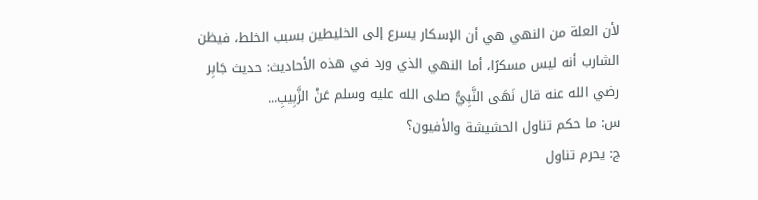لأن العلة من النهي هي أن الإسكار يسرع إلى الخليطين بسبب الخلط، فيظن الشارب أنه ليس مسكرًا، أما النهي الذي ورد في هذه الأحاديث: حديث جَابِر رضي الله عنه قال نَهَى النَّبِيُّ صلى الله عليه وسلم عَنْ الزَّبِيبِ...
س: ما حكم تناول الحشيشة والأفيون؟
ج: يحرم تناول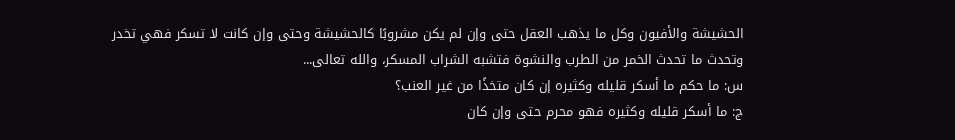الحشيشة والأفيون وكل ما يذهب العقل حتى وإن لم يكن مشروبًا كالحشيشة وحتى وإن كانت لا تسكر فهي تخدر وتحدث ما تحدث الخمر من الطرب والنشوة فتشبه الشراب المسكر، والله تعالى...
س: ما حكم ما أسكر قليله وكثيره إن كان متخذًا من غير العنب؟
ج: ما أسكر قليله وكثيره فهو محرم حتى وإن كان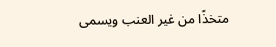متخذًا من غير العنب ويسمى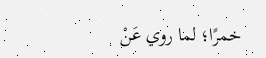خمرًا؛ لما روي عَنْ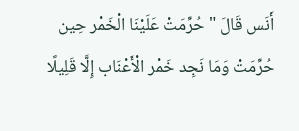أَنَس قَالَ " حُرِّمَتْ عَلَيْنَا الْخَمْر حِين حُرِّمَتْ وَمَا نَجِد خَمْر الْأَعْنَاب إِلَّا قَلِيلًا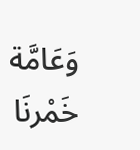وَعَامَّة خَمْرنَا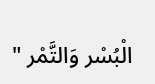الْبُسْر وَالتَّمْر "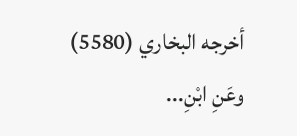أخرجه البخاري (5580) وعَنِ ابْنِ...